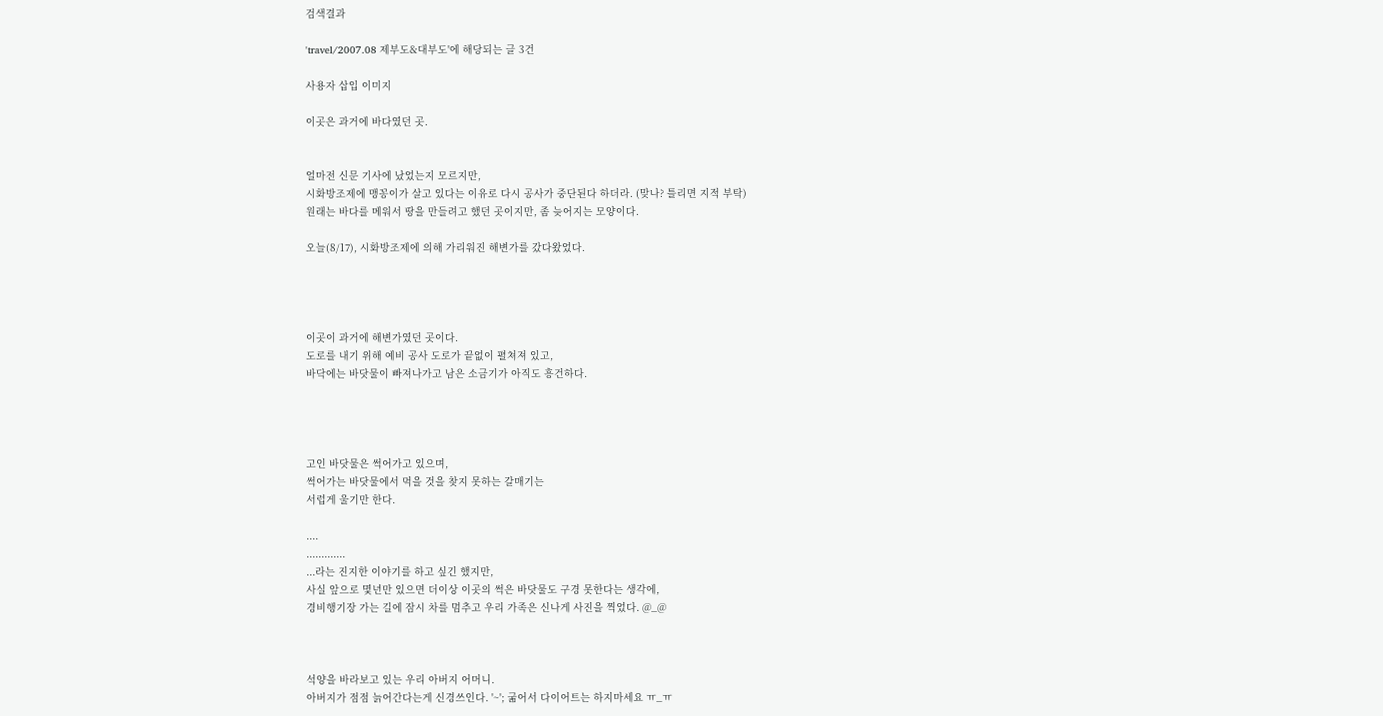검색결과

'travel/2007.08 제부도&대부도'에 해당되는 글 3건

사용자 삽입 이미지

이곳은 과거에 바다였던 곳.


얼마전 신문 기사에 났었는지 모르지만,
시화방조제에 맹꽁이가 살고 있다는 이유로 다시 공사가 중단된다 하더라. (맞나? 틀리면 지적 부탁)
원래는 바다를 메워서 땅을 만들려고 했던 곳이지만, 좀 늦어지는 모양이다.

오늘(8/17), 시화방조제에 의해 가리워진 해변가를 갔다왔었다.




이곳이 과거에 해변가였던 곳이다.
도로를 내기 위해 예비 공사 도로가 끝없이 펼쳐져 있고,
바닥에는 바닷물이 빠져나가고 남은 소금기가 아직도 흥건하다.




고인 바닷물은 썩어가고 있으며,
썩어가는 바닷물에서 먹을 것을 찾지 못하는 갈매기는
서럽게 울기만 한다.

....
.............
...라는 진지한 이야기를 하고 싶긴 했지만,
사실 앞으로 몇년만 있으면 더이상 이곳의 썩은 바닷물도 구경 못한다는 생각에,
경비행기장 가는 길에 잠시 차를 멈추고 우리 가족은 신나게 사진을 찍었다. @_@



석양을 바라보고 있는 우리 아버지 어머니.
아버지가 점점 늙어간다는게 신경쓰인다. '~'; 굶어서 다이어트는 하지마세요 ㅠ_ㅠ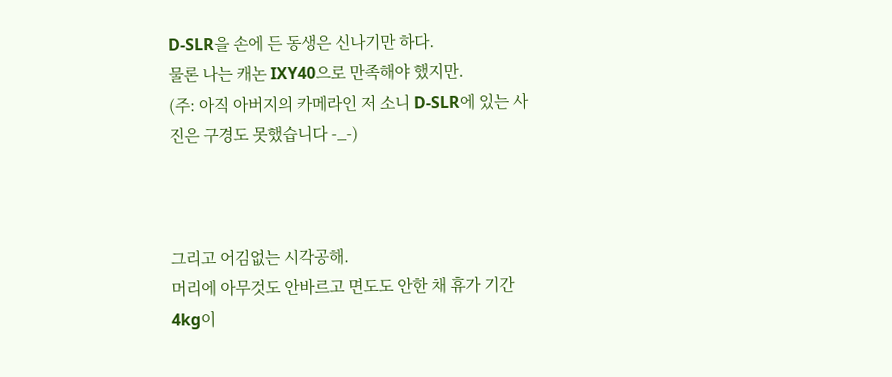D-SLR을 손에 든 동생은 신나기만 하다.
물론 나는 캐논 IXY40으로 만족해야 했지만.
(주: 아직 아버지의 카메라인 저 소니 D-SLR에 있는 사진은 구경도 못했습니다 -_-)



그리고 어김없는 시각공해.
머리에 아무것도 안바르고 면도도 안한 채 휴가 기간 4kg이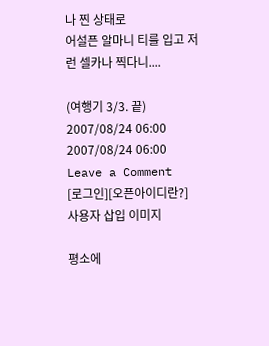나 찐 상태로
어설픈 알마니 티를 입고 저런 셀카나 찍다니....

(여행기 3/3. 끝)
2007/08/24 06:00 2007/08/24 06:00
Leave a Comment
[로그인][오픈아이디란?]
사용자 삽입 이미지

평소에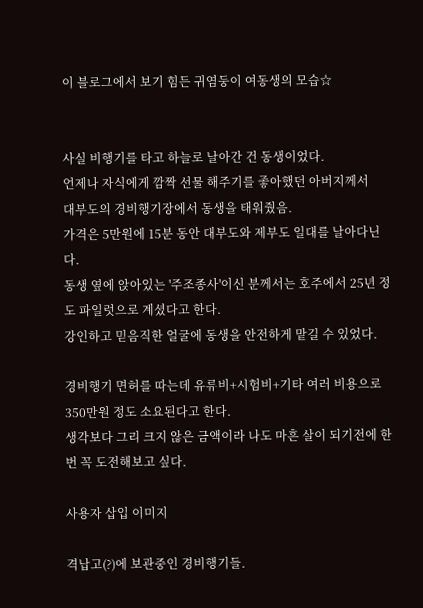이 블로그에서 보기 힘든 귀염둥이 여동생의 모습☆


사실 비행기를 타고 하늘로 날아간 건 동생이었다.
언제나 자식에게 깜짝 선물 해주기를 좋아했던 아버지께서
대부도의 경비행기장에서 동생을 태워줬음.
가격은 5만원에 15분 동안 대부도와 제부도 일대를 날아다닌다.
동생 옆에 앉아있는 '주조종사'이신 분께서는 호주에서 25년 정도 파일럿으로 계셨다고 한다.
강인하고 믿음직한 얼굴에 동생을 안전하게 맡길 수 있었다.

경비행기 면허를 따는데 유류비+시험비+기타 여러 비용으로 350만원 정도 소요된다고 한다.
생각보다 그리 크지 않은 금액이라 나도 마흔 살이 되기전에 한번 꼭 도전해보고 싶다.

사용자 삽입 이미지

격납고(?)에 보관중인 경비행기들.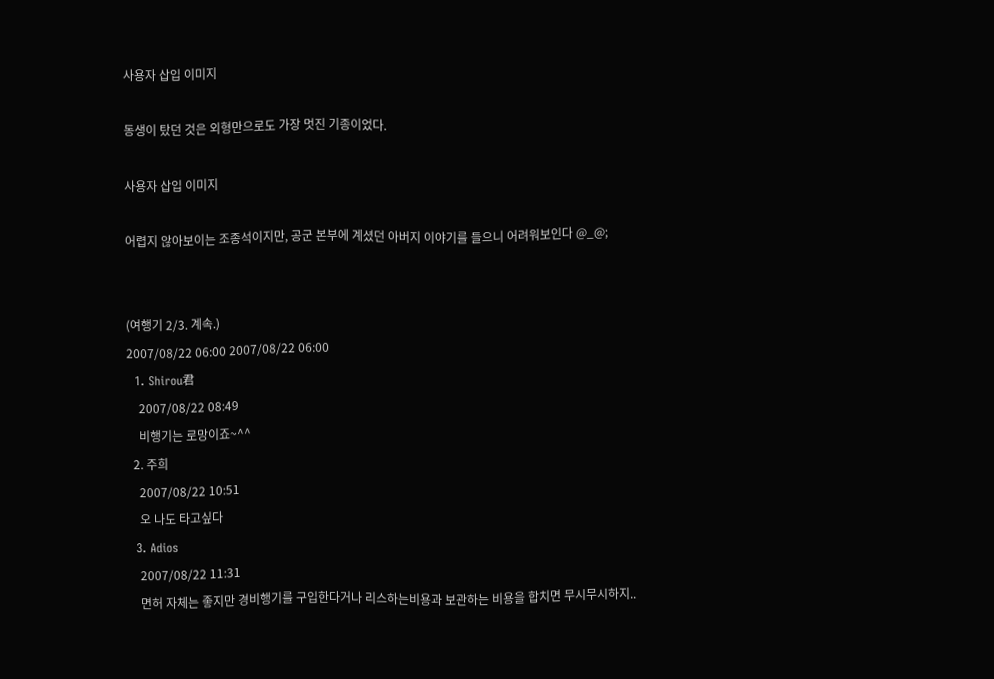사용자 삽입 이미지

동생이 탔던 것은 외형만으로도 가장 멋진 기종이었다.

사용자 삽입 이미지

어렵지 않아보이는 조종석이지만, 공군 본부에 계셨던 아버지 이야기를 들으니 어려워보인다 @_@;


(여행기 2/3. 계속.)
2007/08/22 06:00 2007/08/22 06:00
  1. Shirou君
    2007/08/22 08:49
    비행기는 로망이죠~^^
  2. 주희
    2007/08/22 10:51
    오 나도 타고싶다
  3. Adios
    2007/08/22 11:31
    면허 자체는 좋지만 경비행기를 구입한다거나 리스하는비용과 보관하는 비용을 합치면 무시무시하지..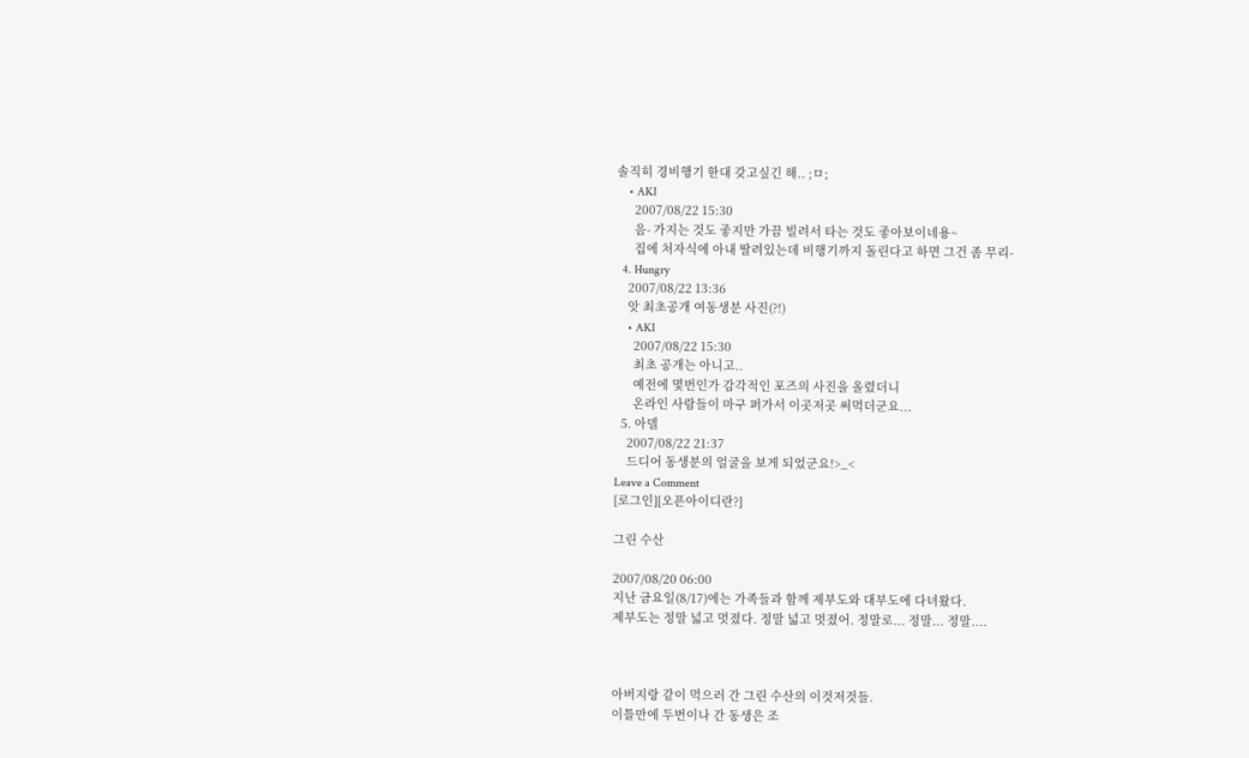솔직히 경비행기 한대 갖고싶긴 해.. ;ㅁ;
    • AKI
      2007/08/22 15:30
      음- 가지는 것도 좋지만 가끔 빌려서 타는 것도 좋아보이네용~
      집에 처자식에 아내 딸려있는데 비행기까지 돌린다고 하면 그건 좀 무리-
  4. Hungry
    2007/08/22 13:36
    앗 최초공개 여동생분 사진(?!)
    • AKI
      2007/08/22 15:30
      최초 공개는 아니고..
      예전에 몇번인가 감각적인 포즈의 사진을 올렸더니
      온라인 사람들이 마구 퍼가서 이곳저곳 써먹더군요...
  5. 아델
    2007/08/22 21:37
    드디어 동생분의 얼굴을 보게 되었군요!>_<
Leave a Comment
[로그인][오픈아이디란?]

그린 수산

2007/08/20 06:00
지난 금요일(8/17)에는 가족들과 함께 제부도와 대부도에 다녀왔다.
제부도는 정말 넓고 멋졌다. 정말 넓고 멋졌어. 정말로... 정말... 정말....



아버지랑 같이 먹으러 간 그린 수산의 이것저것들.
이틀만에 두번이나 간 동생은 조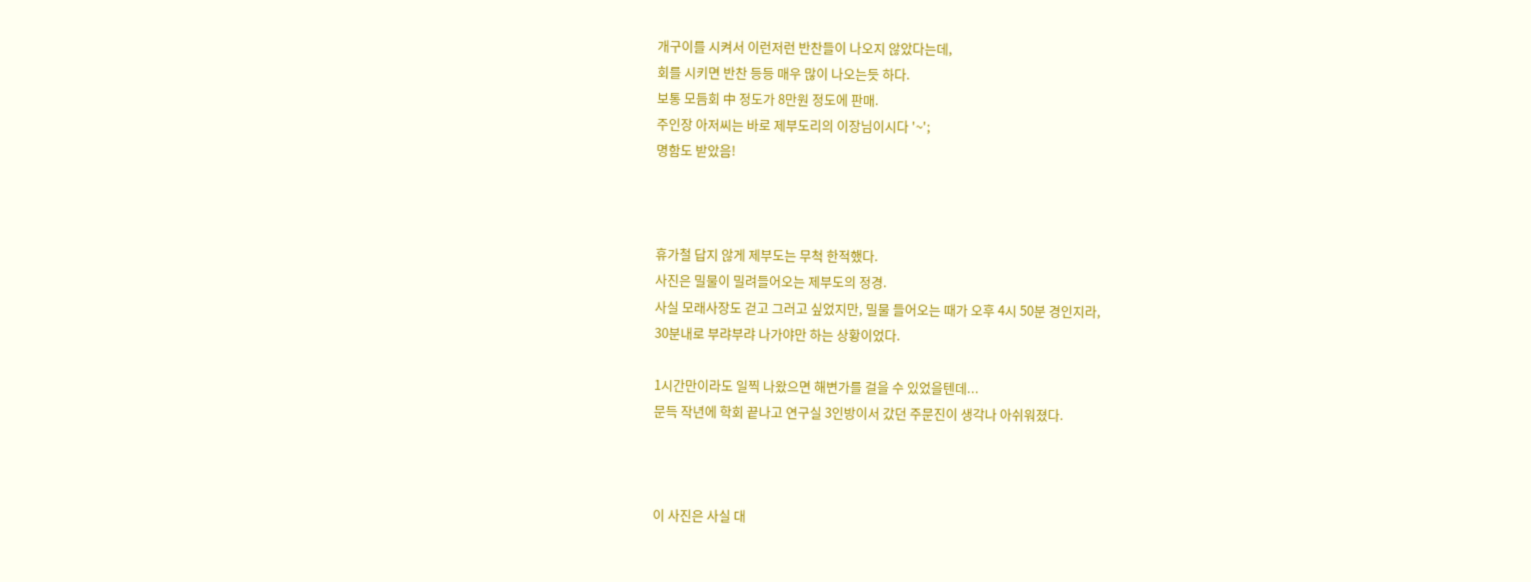개구이를 시켜서 이런저런 반찬들이 나오지 않았다는데,
회를 시키면 반찬 등등 매우 많이 나오는듯 하다.
보통 모듬회 中 정도가 8만원 정도에 판매.
주인장 아저씨는 바로 제부도리의 이장님이시다 '~';
명함도 받았음!



휴가철 답지 않게 제부도는 무척 한적했다.
사진은 밀물이 밀려들어오는 제부도의 정경.
사실 모래사장도 걷고 그러고 싶었지만, 밀물 들어오는 때가 오후 4시 50분 경인지라,
30분내로 부랴부랴 나가야만 하는 상황이었다.

1시간만이라도 일찍 나왔으면 해변가를 걸을 수 있었을텐데...
문득 작년에 학회 끝나고 연구실 3인방이서 갔던 주문진이 생각나 아쉬워졌다.



이 사진은 사실 대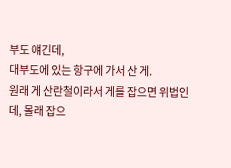부도 얘긴데,
대부도에 있는 항구에 가서 산 게.
원래 게 산란철이라서 게를 잡으면 위법인데, 몰래 잡으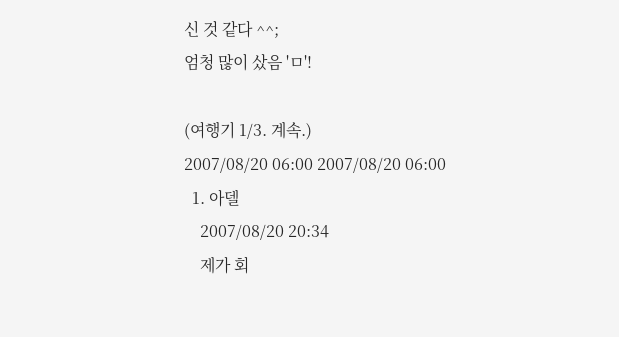신 것 같다 ^^;
엄청 많이 샀음 'ㅁ'!

(여행기 1/3. 계속.)
2007/08/20 06:00 2007/08/20 06:00
  1. 아델
    2007/08/20 20:34
    제가 회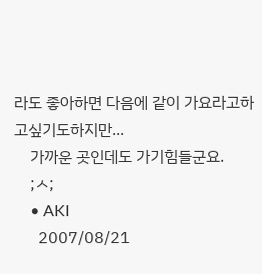라도 좋아하면 다음에 같이 가요라고하고싶기도하지만...
    가까운 곳인데도 가기힘들군요.
    ;ㅅ;
    • AKI
      2007/08/21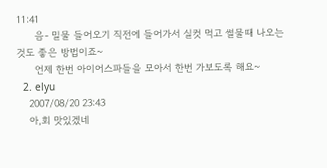11:41
      음- 밀물 들어오기 직전에 들어가서 실컷 먹고 썰물때 나오는 것도 좋은 방법이죠~
      언제 한번 아이어스파들을 모아서 한번 가보도록 해요~
  2. elyu
    2007/08/20 23:43
    아,회 맛있겠네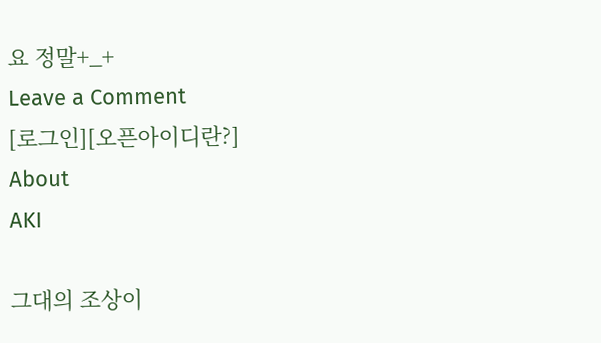요 정말+_+
Leave a Comment
[로그인][오픈아이디란?]
About
AKI

그대의 조상이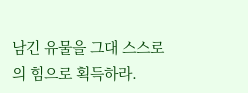남긴 유물을 그대 스스로의 힘으로 획득하라.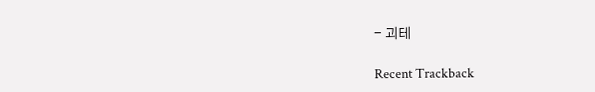- 괴테

Recent Trackback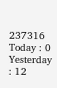237316
Today : 0   Yesterday : 12